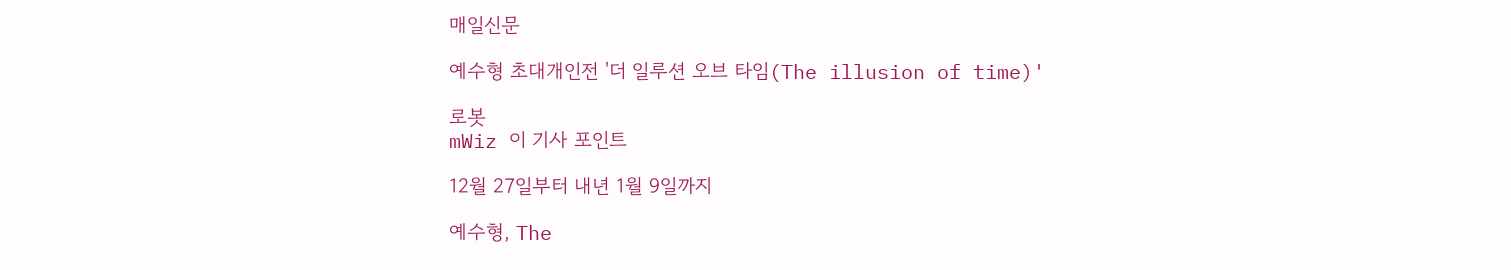매일신문

예수형 초대개인전 '더 일루션 오브 타임(The illusion of time)'

로봇
mWiz 이 기사 포인트

12월 27일부터 내년 1월 9일까지

예수형, The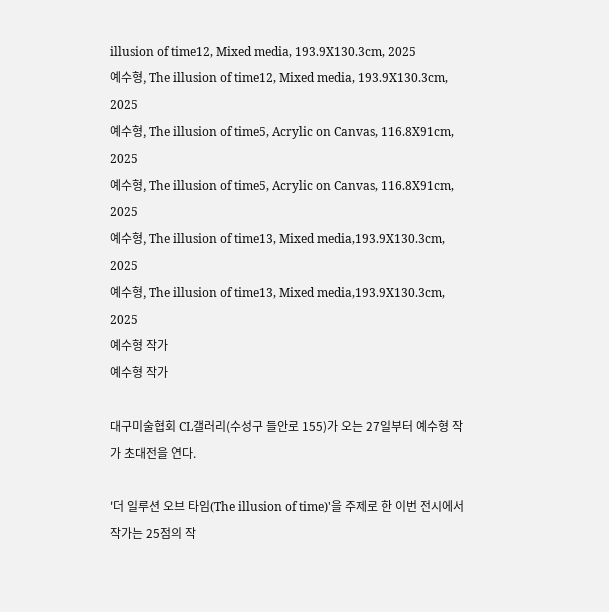illusion of time12, Mixed media, 193.9X130.3cm, 2025
예수형, The illusion of time12, Mixed media, 193.9X130.3cm, 2025
예수형, The illusion of time5, Acrylic on Canvas, 116.8X91cm, 2025
예수형, The illusion of time5, Acrylic on Canvas, 116.8X91cm, 2025
예수형, The illusion of time13, Mixed media,193.9X130.3cm, 2025
예수형, The illusion of time13, Mixed media,193.9X130.3cm, 2025
예수형 작가
예수형 작가

대구미술협회 CL갤러리(수성구 들안로 155)가 오는 27일부터 예수형 작가 초대전을 연다.

'더 일루션 오브 타임(The illusion of time)'을 주제로 한 이번 전시에서 작가는 25점의 작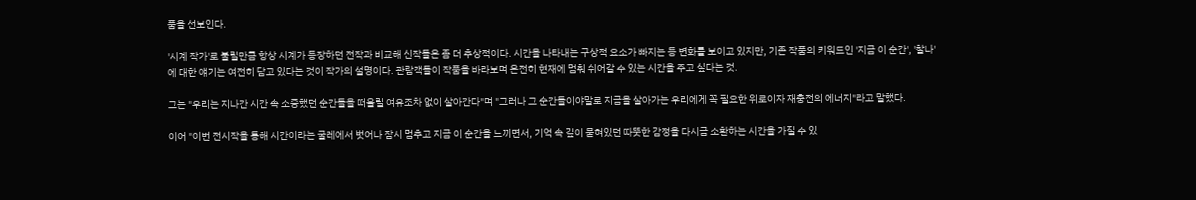품을 선보인다.

'시계 작가'로 불릴만큼 항상 시계가 등장하던 전작과 비교해 신작들은 좀 더 추상적이다. 시간을 나타내는 구상적 요소가 빠지는 등 변화를 보이고 있지만, 기존 작품의 키워드인 '지금 이 순간', '찰나'에 대한 얘기는 여전히 담고 있다는 것이 작가의 설명이다. 관람객들이 작품을 바라보며 온전히 현재에 멈춰 쉬어갈 수 있는 시간을 주고 싶다는 것.

그는 "우리는 지나간 시간 속 소중했던 순간들을 떠올릴 여유조차 없이 살아간다"며 "그러나 그 순간들이야말로 지금을 살아가는 우리에게 꼭 필요한 위로이자 재충전의 에너지"라고 말했다.

이어 "이번 전시작을 통해 시간이라는 굴레에서 벗어나 잠시 멈추고 지금 이 순간을 느끼면서, 기억 속 깊이 묻혀있던 따뜻한 감정을 다시금 소환하는 시간을 가질 수 있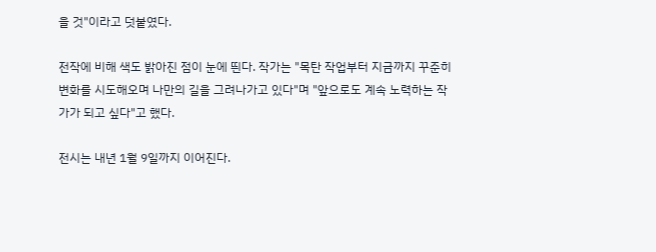을 것"이라고 덧붙였다.

전작에 비해 색도 밝아진 점이 눈에 띈다. 작가는 "목탄 작업부터 지금까지 꾸준히 변화를 시도해오며 나만의 길을 그려나가고 있다"며 "앞으로도 계속 노력하는 작가가 되고 싶다"고 했다.

전시는 내년 1월 9일까지 이어진다.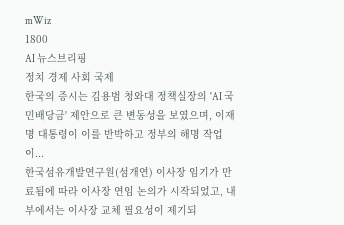mWiz
1800
AI 뉴스브리핑
정치 경제 사회 국제
한국의 증시는 김용범 청와대 정책실장의 'AI 국민배당금' 제안으로 큰 변동성을 보였으며, 이재명 대통령이 이를 반박하고 정부의 해명 작업이...
한국섬유개발연구원(섬개연) 이사장 임기가 만료됨에 따라 이사장 연임 논의가 시작되었고, 내부에서는 이사장 교체 필요성이 제기되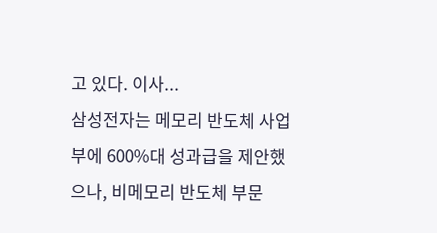고 있다. 이사...
삼성전자는 메모리 반도체 사업부에 600%대 성과급을 제안했으나, 비메모리 반도체 부문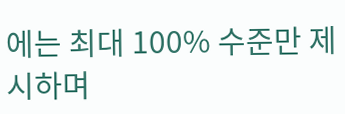에는 최대 100% 수준만 제시하며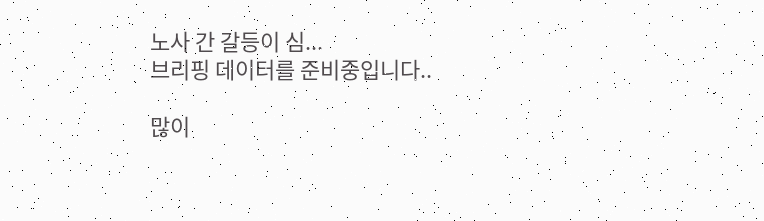노사 간 갈등이 심...
브리핑 데이터를 준비중입니다..

많이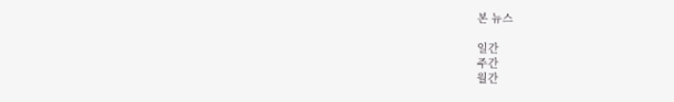본 뉴스

일간
주간
월간